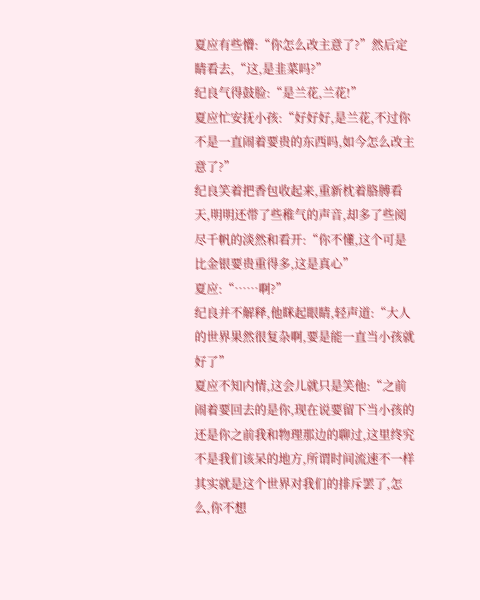夏应有些懵:“你怎么改主意了?”然后定睛看去,“这,是韭菜吗?”
纪良气得鼓脸:“是兰花,兰花!”
夏应忙安抚小孩:“好好好,是兰花,不过你不是一直闹着要贵的东西吗,如今怎么改主意了?”
纪良笑着把香包收起来,重新枕着胳膊看天,明明还带了些稚气的声音,却多了些阅尽千帆的淡然和看开:“你不懂,这个可是比金银要贵重得多,这是真心”
夏应:“……啊?”
纪良并不解释,他眯起眼睛,轻声道:“大人的世界果然很复杂啊,要是能一直当小孩就好了”
夏应不知内情,这会儿就只是笑他:“之前闹着要回去的是你,现在说要留下当小孩的还是你之前我和物理那边的聊过,这里终究不是我们该呆的地方,所谓时间流速不一样其实就是这个世界对我们的排斥罢了,怎么,你不想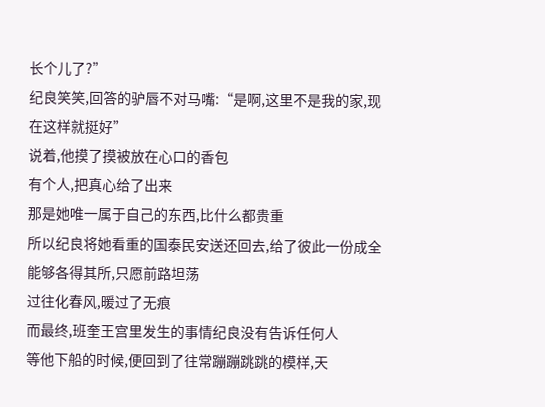长个儿了?”
纪良笑笑,回答的驴唇不对马嘴:“是啊,这里不是我的家,现在这样就挺好”
说着,他摸了摸被放在心口的香包
有个人,把真心给了出来
那是她唯一属于自己的东西,比什么都贵重
所以纪良将她看重的国泰民安送还回去,给了彼此一份成全
能够各得其所,只愿前路坦荡
过往化春风,暖过了无痕
而最终,班奎王宫里发生的事情纪良没有告诉任何人
等他下船的时候,便回到了往常蹦蹦跳跳的模样,天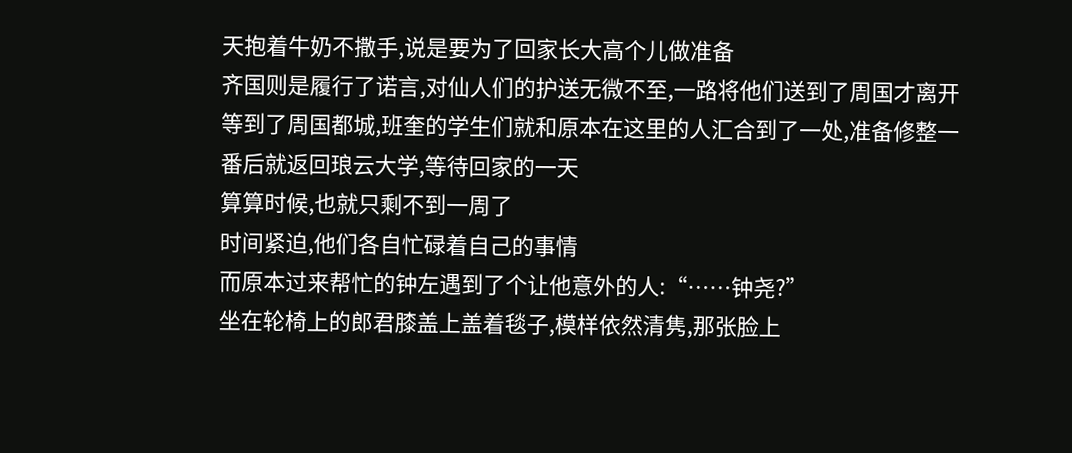天抱着牛奶不撒手,说是要为了回家长大高个儿做准备
齐国则是履行了诺言,对仙人们的护送无微不至,一路将他们送到了周国才离开
等到了周国都城,班奎的学生们就和原本在这里的人汇合到了一处,准备修整一番后就返回琅云大学,等待回家的一天
算算时候,也就只剩不到一周了
时间紧迫,他们各自忙碌着自己的事情
而原本过来帮忙的钟左遇到了个让他意外的人:“……钟尧?”
坐在轮椅上的郎君膝盖上盖着毯子,模样依然清隽,那张脸上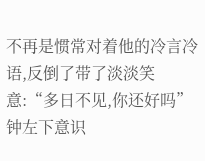不再是惯常对着他的冷言冷语,反倒了带了淡淡笑意:“多日不见,你还好吗”
钟左下意识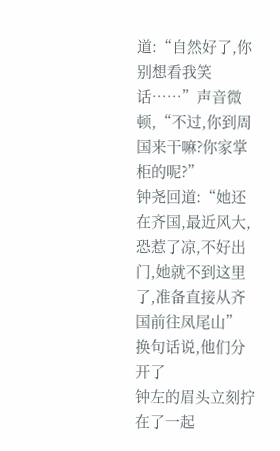道:“自然好了,你别想看我笑话……”声音微顿,“不过,你到周国来干嘛?你家掌柜的呢?”
钟尧回道:“她还在齐国,最近风大,恐惹了凉,不好出门,她就不到这里了,准备直接从齐国前往凤尾山”
换句话说,他们分开了
钟左的眉头立刻拧在了一起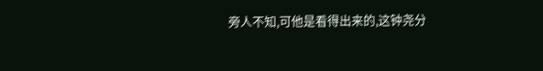旁人不知,可他是看得出来的,这钟尧分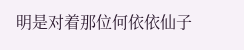明是对着那位何依依仙子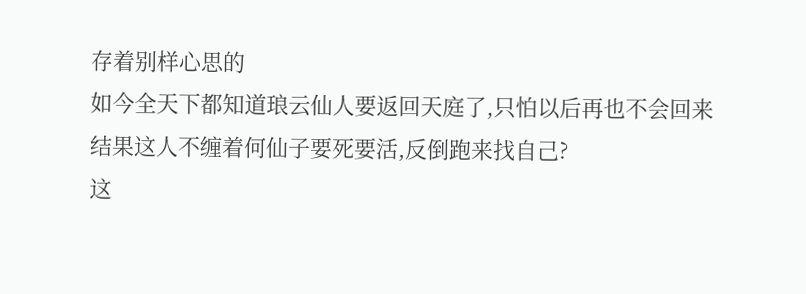存着别样心思的
如今全天下都知道琅云仙人要返回天庭了,只怕以后再也不会回来
结果这人不缠着何仙子要死要活,反倒跑来找自己?
这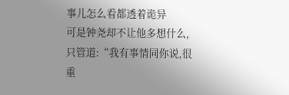事儿怎么看都透着诡异
可是钟尧却不让他多想什么,只管道:“我有事情同你说,很重